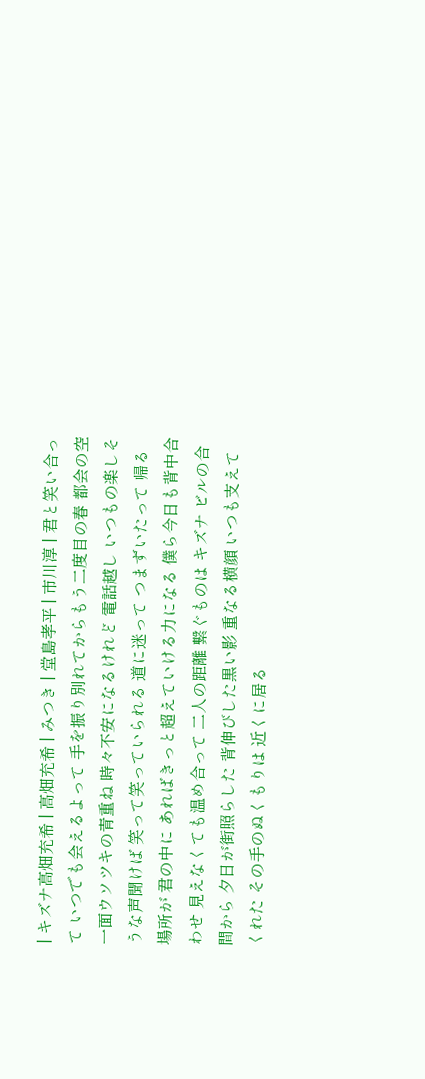| キズナ高畑充希 | 高畑充希 | みつき | 堂島孝平 | 市川淳 | 君と笑い合って いつでも会えるよって 手を振り別れてからもう二度目の春 都会の空 一面ウソツキの青重ね 時々不安になるけれど 電話越し いつもの楽しそうな声聞けば 笑って笑っていられる 道に迷って つまずいたって 帰る場所が 君の中に あればきっと超えていける力になる 僕ら今日も背中合わせ 見えなくても温め合って 二人の距離 繋ぐものは キズナ ビルの合間から 夕日が街照らした 背伸びした黒い影 重なる横顔 いつも支えてくれた その手のぬくもりは 近くに居る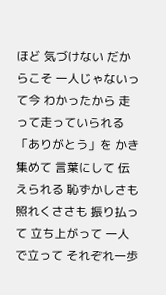ほど 気づけない だからこそ 一人じゃないって今 わかったから 走って走っていられる 「ありがとう」を かき集めて 言葉にして 伝えられる 恥ずかしさも 照れくささも 振り払って 立ち上がって 一人で立って それぞれ一歩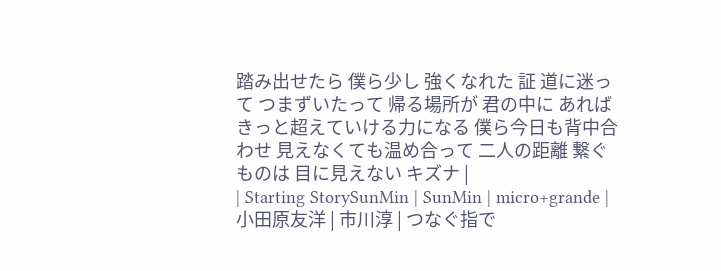踏み出せたら 僕ら少し 強くなれた 証 道に迷って つまずいたって 帰る場所が 君の中に あればきっと超えていける力になる 僕ら今日も背中合わせ 見えなくても温め合って 二人の距離 繋ぐものは 目に見えない キズナ |
| Starting StorySunMin | SunMin | micro+grande | 小田原友洋 | 市川淳 | つなぐ指で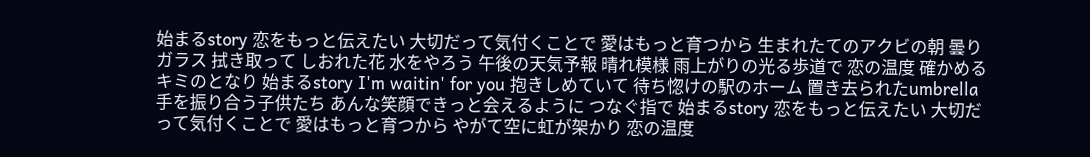始まるstory 恋をもっと伝えたい 大切だって気付くことで 愛はもっと育つから 生まれたてのアクビの朝 曇りガラス 拭き取って しおれた花 水をやろう 午後の天気予報 晴れ模様 雨上がりの光る歩道で 恋の温度 確かめる キミのとなり 始まるstory I'm waitin' for you 抱きしめていて 待ち惚けの駅のホーム 置き去られたumbrella 手を振り合う子供たち あんな笑顔できっと会えるように つなぐ指で 始まるstory 恋をもっと伝えたい 大切だって気付くことで 愛はもっと育つから やがて空に虹が架かり 恋の温度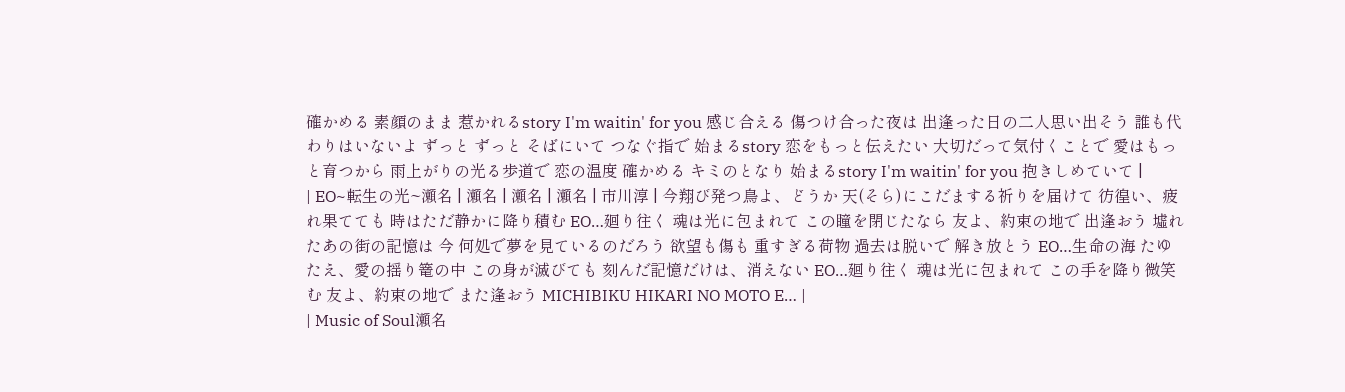確かめる 素顔のまま 惹かれるstory I'm waitin' for you 感じ合える 傷つけ合った夜は 出逢った日の二人思い出そう 誰も代わりはいないよ ずっと ずっと そばにいて つなぐ指で 始まるstory 恋をもっと伝えたい 大切だって気付くことで 愛はもっと育つから 雨上がりの光る歩道で 恋の温度 確かめる キミのとなり 始まるstory I'm waitin' for you 抱きしめていて |
| EO~転生の光~瀬名 | 瀬名 | 瀬名 | 瀬名 | 市川淳 | 今翔び発つ鳥よ、どうか 天(そら)にこだまする祈りを届けて 彷徨い、疲れ果てても 時はただ静かに降り積む EO…廻り往く 魂は光に包まれて この瞳を閉じたなら 友よ、約束の地で 出逢おう 墟れたあの街の記憶は 今 何処で夢を見ているのだろう 欲望も傷も 重すぎる荷物 過去は脱いで 解き放とう EO…生命の海 たゆたえ、愛の揺り篭の中 この身が滅びても 刻んだ記憶だけは、消えない EO…廻り往く 魂は光に包まれて この手を降り微笑む 友よ、約束の地で また逢おう MICHIBIKU HIKARI NO MOTO E… |
| Music of Soul瀬名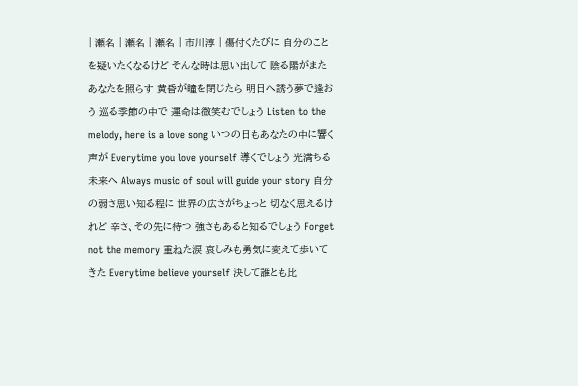| 瀬名 | 瀬名 | 瀬名 | 市川淳 | 傷付くたびに 自分のことを疑いたくなるけど そんな時は思い出して 陰る陽がまたあなたを照らす 黄昏が瞳を閉じたら 明日へ誘う夢で逢おう 巡る季節の中で 運命は微笑むでしょう Listen to the melody, here is a love song いつの日もあなたの中に響く声が Everytime you love yourself 導くでしょう 光満ちる未来へ Always music of soul will guide your story 自分の弱さ思い知る程に 世界の広さがちょっと 切なく思えるけれど 辛さ、その先に待つ 強さもあると知るでしょう Forget not the memory 重ねた涙 哀しみも勇気に変えて歩いてきた Everytime believe yourself 決して誰とも比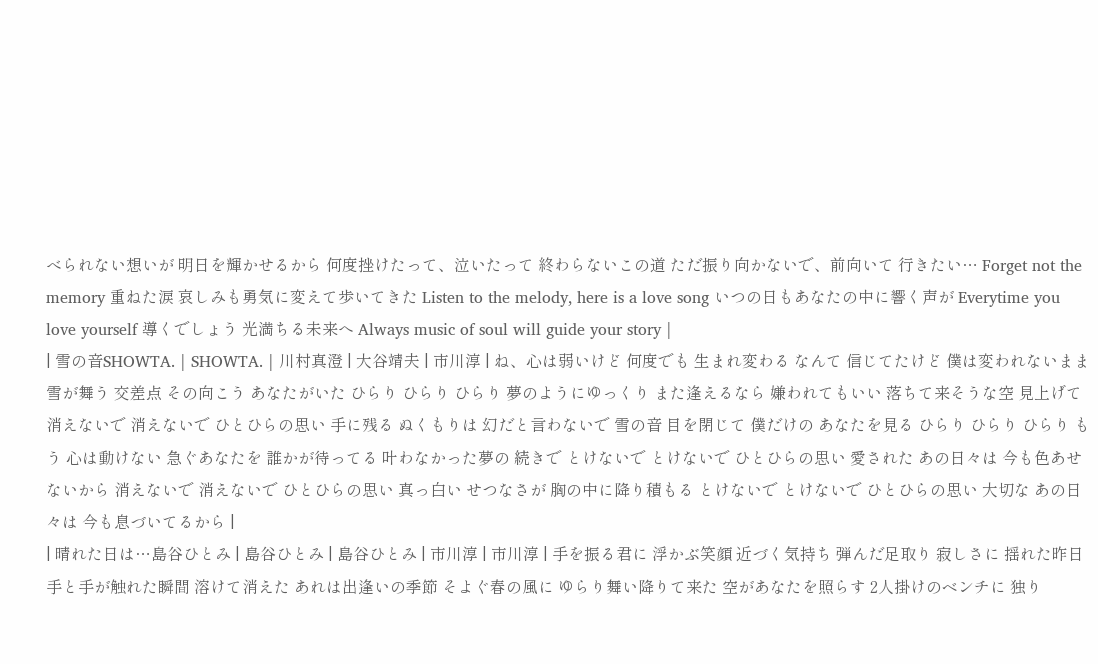べられない想いが 明日を輝かせるから 何度挫けたって、泣いたって 終わらないこの道 ただ振り向かないで、前向いて 行きたい… Forget not the memory 重ねた涙 哀しみも勇気に変えて歩いてきた Listen to the melody, here is a love song いつの日もあなたの中に響く声が Everytime you love yourself 導くでしょう 光満ちる未来へ Always music of soul will guide your story |
| 雪の音SHOWTA. | SHOWTA. | 川村真澄 | 大谷靖夫 | 市川淳 | ね、心は弱いけど 何度でも 生まれ変わる なんて 信じてたけど 僕は変われないまま 雪が舞う 交差点 その向こう あなたがいた ひらり ひらり ひらり 夢のようにゆっくり また逢えるなら 嫌われてもいい 落ちて来そうな空 見上げて 消えないで 消えないで ひとひらの思い 手に残る ぬくもりは 幻だと言わないで 雪の音 目を閉じて 僕だけの あなたを見る ひらり ひらり ひらり もう 心は動けない 急ぐあなたを 誰かが待ってる 叶わなかった夢の 続きで とけないで とけないで ひとひらの思い 愛された あの日々は 今も色あせないから 消えないで 消えないで ひとひらの思い 真っ白い せつなさが 胸の中に降り積もる とけないで とけないで ひとひらの思い 大切な あの日々は 今も息づいてるから |
| 晴れた日は…島谷ひとみ | 島谷ひとみ | 島谷ひとみ | 市川淳 | 市川淳 | 手を振る君に 浮かぶ笑顔 近づく気持ち 弾んだ足取り 寂しさに 揺れた昨日 手と手が触れた瞬間 溶けて消えた あれは出逢いの季節 そよぐ春の風に ゆらり舞い降りて来た 空があなたを照らす 2人掛けのベンチに 独り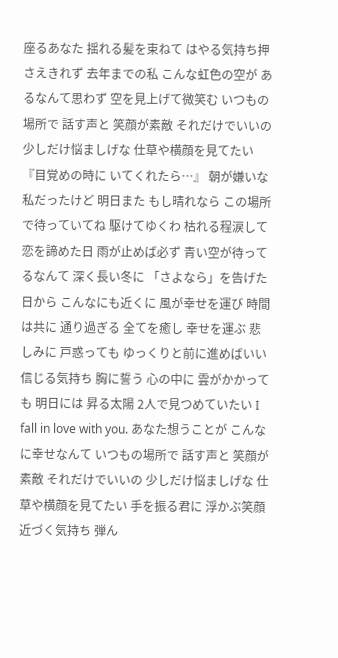座るあなた 揺れる髪を束ねて はやる気持ち押さえきれず 去年までの私 こんな虹色の空が あるなんて思わず 空を見上げて微笑む いつもの場所で 話す声と 笑顔が素敵 それだけでいいの 少しだけ悩ましげな 仕草や横顔を見てたい 『目覚めの時に いてくれたら…』 朝が嫌いな 私だったけど 明日また もし晴れなら この場所で待っていてね 駆けてゆくわ 枯れる程涙して 恋を諦めた日 雨が止めば必ず 青い空が待ってるなんて 深く長い冬に 「さよなら」を告げた日から こんなにも近くに 風が幸せを運び 時間は共に 通り過ぎる 全てを癒し 幸せを運ぶ 悲しみに 戸惑っても ゆっくりと前に進めばいい 信じる気持ち 胸に誓う 心の中に 雲がかかっても 明日には 昇る太陽 2人で見つめていたい I fall in love with you. あなた想うことが こんなに幸せなんて いつもの場所で 話す声と 笑顔が素敵 それだけでいいの 少しだけ悩ましげな 仕草や横顔を見てたい 手を振る君に 浮かぶ笑顔 近づく気持ち 弾ん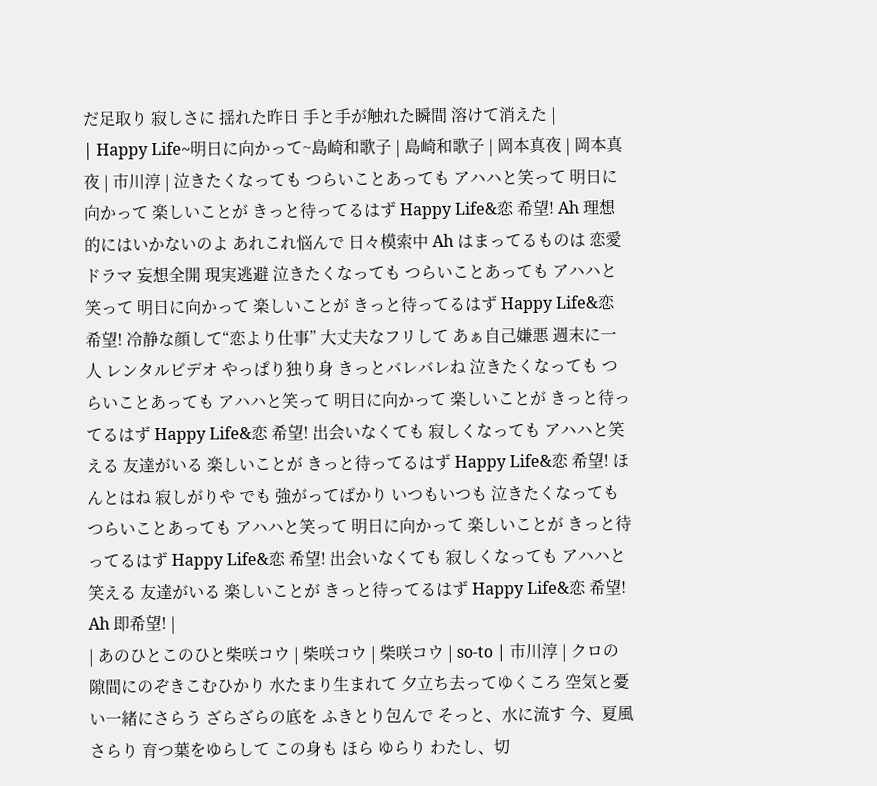だ足取り 寂しさに 揺れた昨日 手と手が触れた瞬間 溶けて消えた |
| Happy Life~明日に向かって~島崎和歌子 | 島崎和歌子 | 岡本真夜 | 岡本真夜 | 市川淳 | 泣きたくなっても つらいことあっても アハハと笑って 明日に向かって 楽しいことが きっと待ってるはず Happy Life&恋 希望! Ah 理想的にはいかないのよ あれこれ悩んで 日々模索中 Ah はまってるものは 恋愛ドラマ 妄想全開 現実逃避 泣きたくなっても つらいことあっても アハハと笑って 明日に向かって 楽しいことが きっと待ってるはず Happy Life&恋 希望! 冷静な顔して“恋より仕事” 大丈夫なフリして あぁ自己嫌悪 週末に一人 レンタルビデオ やっぱり独り身 きっとバレバレね 泣きたくなっても つらいことあっても アハハと笑って 明日に向かって 楽しいことが きっと待ってるはず Happy Life&恋 希望! 出会いなくても 寂しくなっても アハハと笑える 友達がいる 楽しいことが きっと待ってるはず Happy Life&恋 希望! ほんとはね 寂しがりや でも 強がってばかり いつもいつも 泣きたくなっても つらいことあっても アハハと笑って 明日に向かって 楽しいことが きっと待ってるはず Happy Life&恋 希望! 出会いなくても 寂しくなっても アハハと笑える 友達がいる 楽しいことが きっと待ってるはず Happy Life&恋 希望! Ah 即希望! |
| あのひとこのひと柴咲コウ | 柴咲コウ | 柴咲コウ | so-to | 市川淳 | クロの隙間にのぞきこむひかり 水たまり生まれて 夕立ち去ってゆくころ 空気と憂い一緒にさらう ざらざらの底を ふきとり包んで そっと、水に流す 今、夏風さらり 育つ葉をゆらして この身も ほら ゆらり わたし、切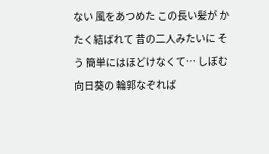ない 風をあつめた この長い髪が かたく結ばれて 昔の二人みたいに そう 簡単にはほどけなくて… しぼむ向日葵の 輪郭なぞれば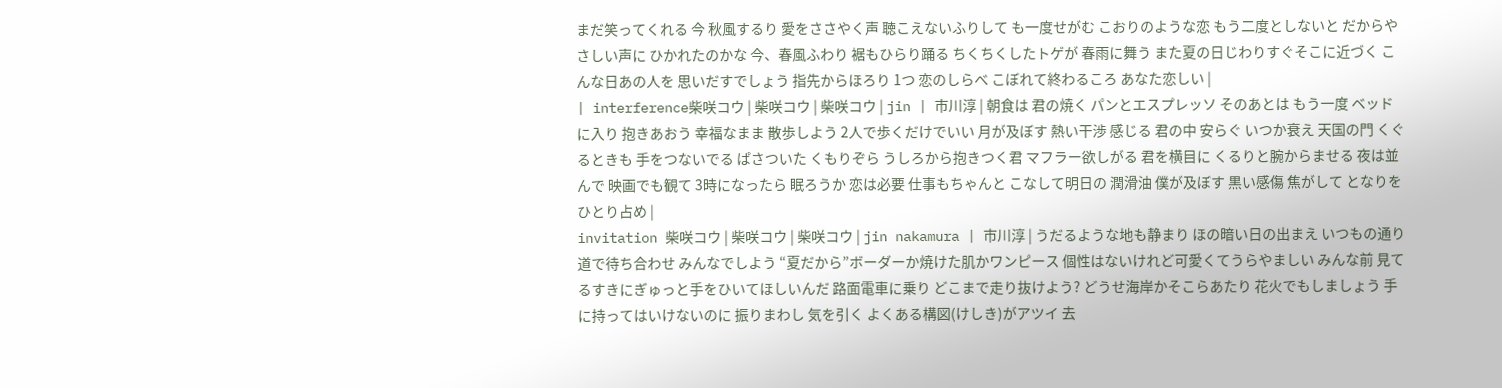まだ笑ってくれる 今 秋風するり 愛をささやく声 聴こえないふりして も一度せがむ こおりのような恋 もう二度としないと だからやさしい声に ひかれたのかな 今、春風ふわり 裾もひらり踊る ちくちくしたトゲが 春雨に舞う また夏の日じわりすぐそこに近づく こんな日あの人を 思いだすでしょう 指先からほろり 1つ 恋のしらべ こぼれて終わるころ あなた恋しい |
| interference柴咲コウ | 柴咲コウ | 柴咲コウ | jin | 市川淳 | 朝食は 君の焼く パンとエスプレッソ そのあとは もう一度 ベッドに入り 抱きあおう 幸福なまま 散歩しよう 2人で歩くだけでいい 月が及ぼす 熱い干渉 感じる 君の中 安らぐ いつか衰え 天国の門 くぐるときも 手をつないでる ぱさついた くもりぞら うしろから抱きつく君 マフラー欲しがる 君を横目に くるりと腕からませる 夜は並んで 映画でも観て 3時になったら 眠ろうか 恋は必要 仕事もちゃんと こなして明日の 潤滑油 僕が及ぼす 黒い感傷 焦がして となりを ひとり占め |
invitation 柴咲コウ | 柴咲コウ | 柴咲コウ | jin nakamura | 市川淳 | うだるような地も静まり ほの暗い日の出まえ いつもの通り道で待ち合わせ みんなでしよう “夏だから”ボーダーか焼けた肌かワンピース 個性はないけれど可愛くてうらやましい みんな前 見てるすきにぎゅっと手をひいてほしいんだ 路面電車に乗り どこまで走り抜けよう? どうせ海岸かそこらあたり 花火でもしましょう 手に持ってはいけないのに 振りまわし 気を引く よくある構図(けしき)がアツイ 去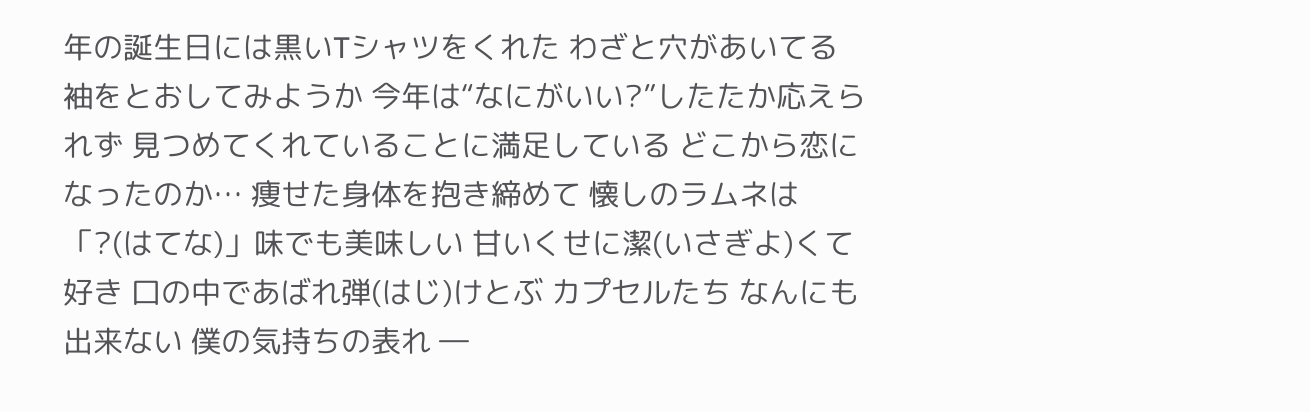年の誕生日には黒いTシャツをくれた わざと穴があいてる 袖をとおしてみようか 今年は“なにがいい?”したたか応えられず 見つめてくれていることに満足している どこから恋になったのか… 痩せた身体を抱き締めて 懐しのラムネは「?(はてな)」味でも美味しい 甘いくせに潔(いさぎよ)くて好き 口の中であばれ弾(はじ)けとぶ カプセルたち なんにも出来ない 僕の気持ちの表れ ―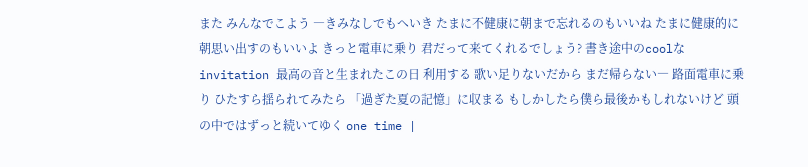また みんなでこよう ―きみなしでもへいき たまに不健康に朝まで忘れるのもいいね たまに健康的に朝思い出すのもいいよ きっと電車に乗り 君だって来てくれるでしょう? 書き途中のcoolなinvitation 最高の音と生まれたこの日 利用する 歌い足りないだから まだ帰らない― 路面電車に乗り ひたすら揺られてみたら 「過ぎた夏の記憶」に収まる もしかしたら僕ら最後かもしれないけど 頭の中ではずっと続いてゆく one time |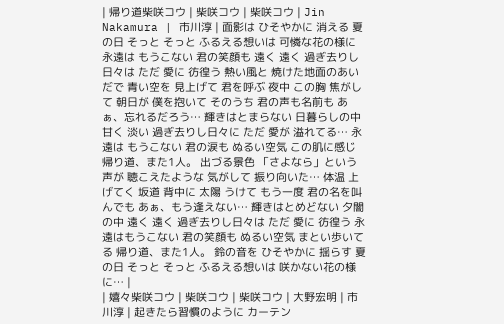| 帰り道柴咲コウ | 柴咲コウ | 柴咲コウ | Jin Nakamura | 市川淳 | 面影は ひそやかに 消える 夏の日 そっと そっと ふるえる想いは 可憐な花の様に 永遠は もうこない 君の笑顔も 遠く 遠く 過ぎ去りし日々は ただ 愛に 彷徨う 熱い風と 焼けた地面のあいだで 青い空を 見上げて 君を呼ぶ 夜中 この胸 焦がして 朝日が 僕を抱いて そのうち 君の声も名前も あぁ、忘れるだろう… 輝きはとまらない 日暮らしの中 甘く 淡い 過ぎ去りし日々に ただ 愛が 溢れてる… 永遠は もうこない 君の涙も ぬるい空気 この肌に感じ 帰り道、また1人。 出づる景色 「さよなら」という声が 聴こえたような 気がして 振り向いた… 体温 上げてく 坂道 背中に 太陽 うけて もう一度 君の名を叫んでも あぁ、もう逢えない… 輝きはとめどない 夕闇の中 遠く 遠く 過ぎ去りし日々は ただ 愛に 彷徨う 永遠はもうこない 君の笑顔も ぬるい空気 まとい歩いてる 帰り道、また1人。 鈴の音を ひそやかに 揺らす 夏の日 そっと そっと ふるえる想いは 咲かない花の様に… |
| 嬉々柴咲コウ | 柴咲コウ | 柴咲コウ | 大野宏明 | 市川淳 | 起きたら習慣のように カーテン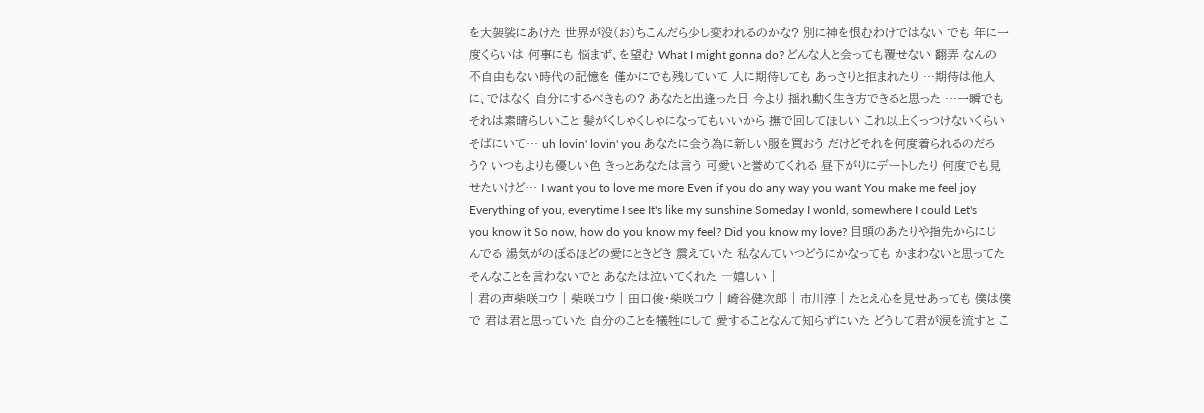を大袈裟にあけた 世界が没(お)ちこんだら少し変われるのかな? 別に神を恨むわけではない でも 年に一度くらいは 何事にも 悩まず、を望む What I might gonna do? どんな人と会っても覆せない 翻弄 なんの不自由もない時代の記憶を 僅かにでも残していて 人に期待しても あっさりと拒まれたり …期待は他人に、ではなく 自分にするべきもの? あなたと出逢った日 今より 揺れ動く生き方できると思った …一瞬でもそれは素晴らしいこと 髪がくしゃくしゃになってもいいから 撫で回してほしい これ以上くっつけないくらい そばにいて… uh lovin' lovin' you あなたに会う為に新しい服を買おう だけどそれを何度着られるのだろう? いつもよりも優しい色 きっとあなたは言う 可愛いと誉めてくれる 昼下がりにデートしたり 何度でも見せたいけど… I want you to love me more Even if you do any way you want You make me feel joy Everything of you, everytime I see It's like my sunshine Someday I wonld, somewhere I could Let's you know it So now, how do you know my feel? Did you know my love? 目頭のあたりや指先からにじんでる 湯気がのぼるほどの愛にときどき 震えていた 私なんていつどうにかなっても かまわないと思ってた そんなことを言わないでと あなたは泣いてくれた ―嬉しい |
| 君の声柴咲コウ | 柴咲コウ | 田口俊・柴咲コウ | 崎谷健次郎 | 市川淳 | たとえ心を見せあっても 僕は僕で 君は君と思っていた 自分のことを犠牲にして 愛することなんて知らずにいた どうして君が涙を流すと こ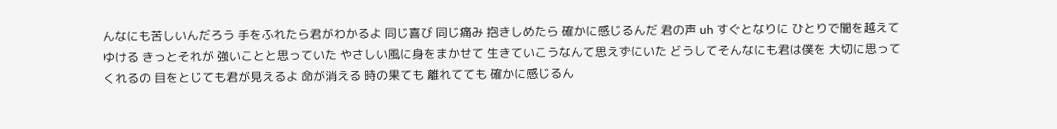んなにも苦しいんだろう 手をふれたら君がわかるよ 同じ喜び 同じ痛み 抱きしめたら 確かに感じるんだ 君の声 uh すぐとなりに ひとりで闇を越えてゆける きっとそれが 強いことと思っていた やさしい風に身をまかせて 生きていこうなんて思えずにいた どうしてそんなにも君は僕を 大切に思ってくれるの 目をとじても君が見えるよ 命が消える 時の果ても 離れてても 確かに感じるん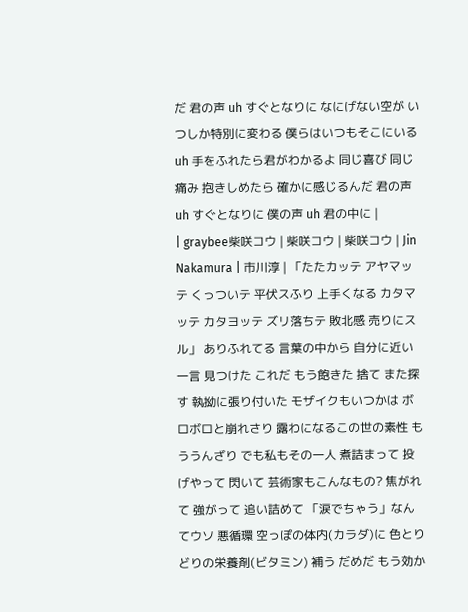だ 君の声 uh すぐとなりに なにげない空が いつしか特別に変わる 僕らはいつもそこにいる uh 手をふれたら君がわかるよ 同じ喜び 同じ痛み 抱きしめたら 確かに感じるんだ 君の声 uh すぐとなりに 僕の声 uh 君の中に |
| graybee柴咲コウ | 柴咲コウ | 柴咲コウ | Jin Nakamura | 市川淳 | 「たたカッテ アヤマッテ くっついテ 平伏スふり 上手くなる カタマッテ カタヨッテ ズリ落ちテ 敗北感 売りにスル」 ありふれてる 言葉の中から 自分に近い一言 見つけた これだ もう飽きた 捨て また探す 執拗に張り付いた モザイクもいつかは ボロボロと崩れさり 露わになるこの世の素性 もううんざり でも私もその一人 煮詰まって 投げやって 閃いて 芸術家もこんなもの? 焦がれて 強がって 追い詰めて 「涙でちゃう」なんてウソ 悪循環 空っぽの体内(カラダ)に 色とりどりの栄養剤(ビタミン) 補う だめだ もう効か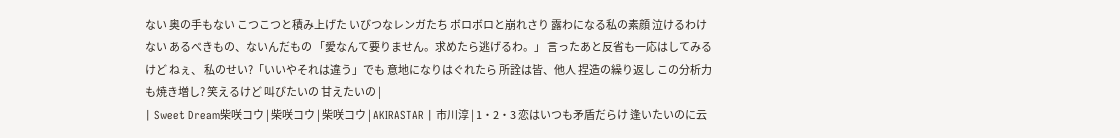ない 奥の手もない こつこつと積み上げた いびつなレンガたち ボロボロと崩れさり 露わになる私の素顔 泣けるわけない あるべきもの、ないんだもの 「愛なんて要りません。求めたら逃げるわ。」 言ったあと反省も一応はしてみるけど ねぇ、 私のせい?「いいやそれは違う」でも 意地になりはぐれたら 所詮は皆、他人 捏造の繰り返し この分析力も焼き増し? 笑えるけど 叫びたいの 甘えたいの |
| Sweet Dream柴咲コウ | 柴咲コウ | 柴咲コウ | AKIRASTAR | 市川淳 | 1・2・3 恋はいつも矛盾だらけ 逢いたいのに云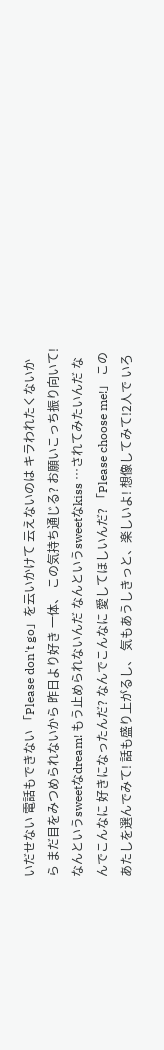いだせない 電話もできない 「Please don't go」を云いかけて 云えないのは キラわれたくないから まだ目をみつめられないから 昨日より好き 一体、 この気持ち通じる? お願いこっち振り向いて! なんというsweetなdream! もう止められないんだ なんというsweetなkiss …されてみたいんだ なんでこんなに 好きになったんだ? なんでこんなに 愛してほしいんだ? 「Please choose me!」 このあたしを選んでみて! 話も盛り上がるし、 気もあうしきっと、楽しいよ! 想像してみて!2人で いろ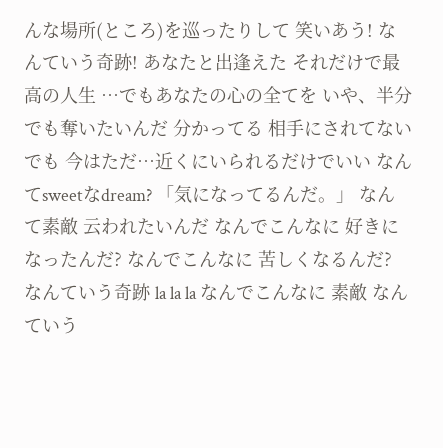んな場所(ところ)を巡ったりして 笑いあう! なんていう奇跡! あなたと出逢えた それだけで最高の人生 …でもあなたの心の全てを いや、半分でも奪いたいんだ 分かってる 相手にされてない でも 今はただ…近くにいられるだけでいい なんてsweetなdream? 「気になってるんだ。」 なんて素敵 云われたいんだ なんでこんなに 好きになったんだ? なんでこんなに 苦しくなるんだ? なんていう奇跡 la la la なんでこんなに 素敵 なんていう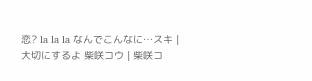恋? la la la なんでこんなに…スキ |
大切にするよ 柴咲コウ | 柴咲コ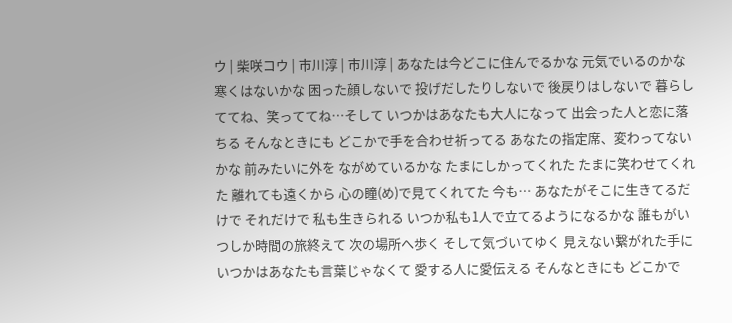ウ | 柴咲コウ | 市川淳 | 市川淳 | あなたは今どこに住んでるかな 元気でいるのかな 寒くはないかな 困った顔しないで 投げだしたりしないで 後戻りはしないで 暮らしててね、笑っててね…そして いつかはあなたも大人になって 出会った人と恋に落ちる そんなときにも どこかで手を合わせ祈ってる あなたの指定席、変わってないかな 前みたいに外を ながめているかな たまにしかってくれた たまに笑わせてくれた 離れても遠くから 心の瞳(め)で見てくれてた 今も… あなたがそこに生きてるだけで それだけで 私も生きられる いつか私も1人で立てるようになるかな 誰もがいつしか時間の旅終えて 次の場所へ歩く そして気づいてゆく 見えない繋がれた手に いつかはあなたも言葉じゃなくて 愛する人に愛伝える そんなときにも どこかで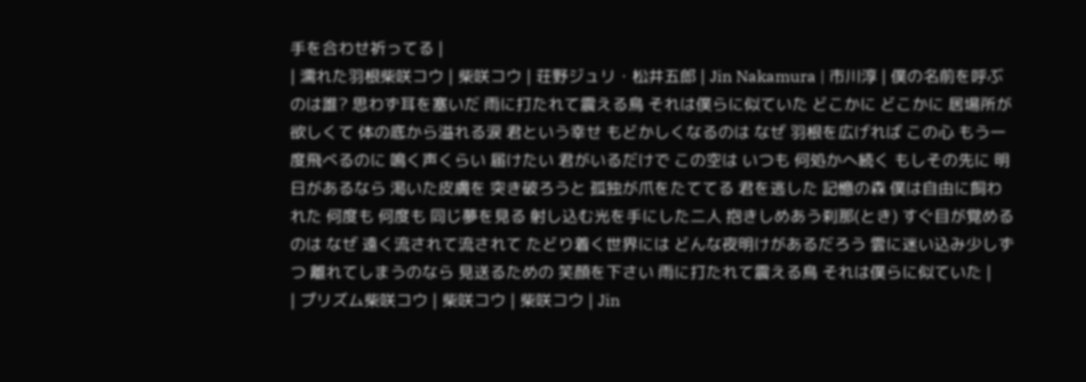手を合わせ祈ってる |
| 濡れた羽根柴咲コウ | 柴咲コウ | 荘野ジュリ・松井五郎 | Jin Nakamura | 市川淳 | 僕の名前を呼ぶのは誰? 思わず耳を塞いだ 雨に打たれて震える鳥 それは僕らに似ていた どこかに どこかに 居場所が欲しくて 体の底から溢れる涙 君という幸せ もどかしくなるのは なぜ 羽根を広げれば この心 もう一度飛べるのに 鳴く声くらい 届けたい 君がいるだけで この空は いつも 何処かへ続く もしその先に 明日があるなら 渇いた皮膚を 突き破ろうと 孤独が爪をたててる 君を逃した 記憶の森 僕は自由に飼われた 何度も 何度も 同じ夢を見る 射し込む光を手にした二人 抱きしめあう刹那(とき) すぐ目が覚めるのは なぜ 遠く流されて流されて たどり着く世界には どんな夜明けがあるだろう 雲に迷い込み少しずつ 離れてしまうのなら 見送るための 笑顔を下さい 雨に打たれて震える鳥 それは僕らに似ていた |
| プリズム柴咲コウ | 柴咲コウ | 柴咲コウ | Jin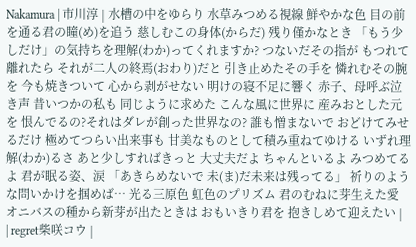Nakamura | 市川淳 | 水槽の中をゆらり 水草みつめる視線 鮮やかな色 目の前を通る君の瞳(め)を追う 慈しむこの身体(からだ) 残り僅かなとき 「もう少しだけ」の気持ちを理解(わか)ってくれますか? つないだその指が もつれて離れたら それが二人の終焉(おわり)だと 引き止めたその手を 憐れむその腕を 今も焼きついて 心から剥がせない 明けの寝不足に響く 赤子、母呼ぶ泣き声 昔いつかの私も 同じように求めた こんな風に世界に 産みおとした元を 恨んでるの?それはダレが創った世界なの? 誰も憎まないで おどけてみせるだけ 極めてつらい出来事も 甘美なものとして積み重ねてゆける いずれ理解(わか)るさ あと少しすればきっと 大丈夫だよ ちゃんといるよ みつめてるよ 君が眠る姿、涙 「あきらめないで 未(ま)だ未来は残ってる」 祈りのような問いかけを掴めば… 光る三原色 虹色のプリズム 君のむねに芽生えた愛 オニバスの種から新芽が出たときは おもいきり君を 抱きしめて迎えたい |
| regret柴咲コウ |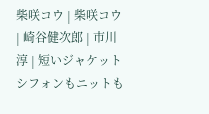柴咲コウ | 柴咲コウ | 崎谷健次郎 | 市川淳 | 短いジャケット シフォンもニットも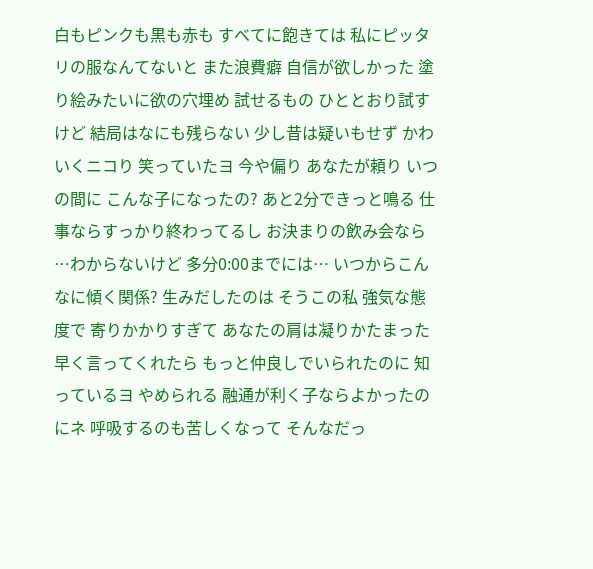白もピンクも黒も赤も すべてに飽きては 私にピッタリの服なんてないと また浪費癖 自信が欲しかった 塗り絵みたいに欲の穴埋め 試せるもの ひととおり試すけど 結局はなにも残らない 少し昔は疑いもせず かわいくニコり 笑っていたヨ 今や偏り あなたが頼り いつの間に こんな子になったの? あと2分できっと鳴る 仕事ならすっかり終わってるし お決まりの飲み会なら …わからないけど 多分0:00までには… いつからこんなに傾く関係? 生みだしたのは そうこの私 強気な態度で 寄りかかりすぎて あなたの肩は凝りかたまった 早く言ってくれたら もっと仲良しでいられたのに 知っているヨ やめられる 融通が利く子ならよかったのにネ 呼吸するのも苦しくなって そんなだっ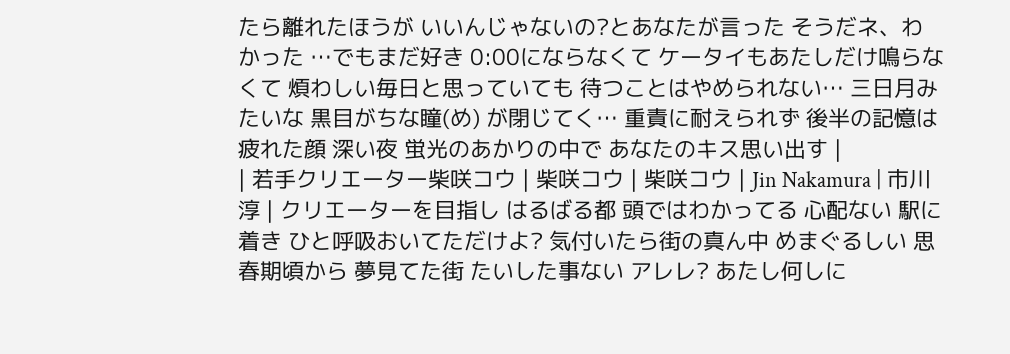たら離れたほうが いいんじゃないの?とあなたが言った そうだネ、わかった …でもまだ好き 0:00にならなくて ケータイもあたしだけ鳴らなくて 煩わしい毎日と思っていても 待つことはやめられない… 三日月みたいな 黒目がちな瞳(め) が閉じてく… 重責に耐えられず 後半の記憶は疲れた顔 深い夜 蛍光のあかりの中で あなたのキス思い出す |
| 若手クリエーター柴咲コウ | 柴咲コウ | 柴咲コウ | Jin Nakamura | 市川淳 | クリエーターを目指し はるばる都 頭ではわかってる 心配ない 駅に着き ひと呼吸おいてただけよ? 気付いたら街の真ん中 めまぐるしい 思春期頃から 夢見てた街 たいした事ない アレレ? あたし何しに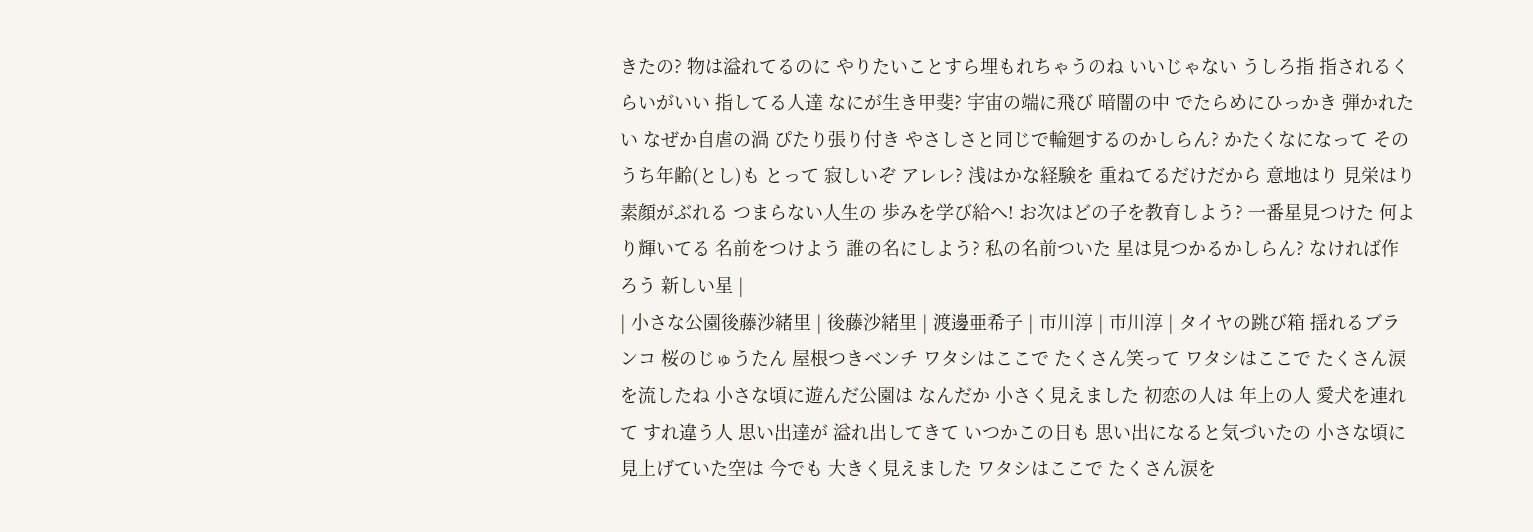きたの? 物は溢れてるのに やりたいことすら埋もれちゃうのね いいじゃない うしろ指 指されるくらいがいい 指してる人達 なにが生き甲斐? 宇宙の端に飛び 暗闇の中 でたらめにひっかき 弾かれたい なぜか自虐の渦 ぴたり張り付き やさしさと同じで輪廻するのかしらん? かたくなになって そのうち年齢(とし)も とって 寂しいぞ アレレ? 浅はかな経験を 重ねてるだけだから 意地はり 見栄はり 素顔がぶれる つまらない人生の 歩みを学び給へ! お次はどの子を教育しよう? 一番星見つけた 何より輝いてる 名前をつけよう 誰の名にしよう? 私の名前ついた 星は見つかるかしらん? なければ作ろう 新しい星 |
| 小さな公園後藤沙緒里 | 後藤沙緒里 | 渡邊亜希子 | 市川淳 | 市川淳 | タイヤの跳び箱 揺れるブランコ 桜のじゅうたん 屋根つきベンチ ワタシはここで たくさん笑って ワタシはここで たくさん涙を流したね 小さな頃に遊んだ公園は なんだか 小さく見えました 初恋の人は 年上の人 愛犬を連れて すれ違う人 思い出達が 溢れ出してきて いつかこの日も 思い出になると気づいたの 小さな頃に見上げていた空は 今でも 大きく見えました ワタシはここで たくさん涙を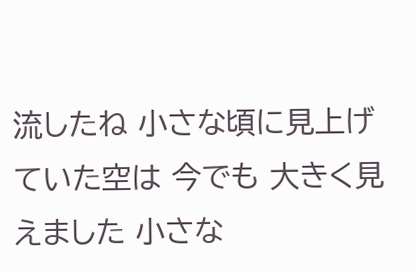流したね 小さな頃に見上げていた空は 今でも 大きく見えました 小さな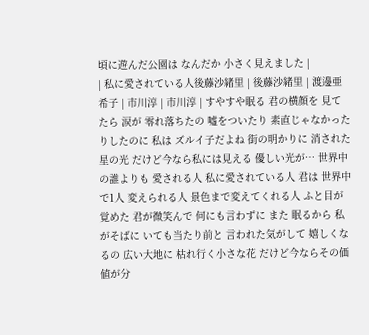頃に遊んだ公園は なんだか 小さく見えました |
| 私に愛されている人後藤沙緒里 | 後藤沙緒里 | 渡邊亜希子 | 市川淳 | 市川淳 | すやすや眠る 君の横顔を 見てたら 涙が 零れ落ちたの 嘘をついたり 素直じゃなかったりしたのに 私は ズルイ子だよね 街の明かりに 消された星の光 だけど今なら私には見える 優しい光が… 世界中の誰よりも 愛される人 私に愛されている人 君は 世界中で1人 変えられる人 景色まで変えてくれる人 ふと目が覚めた 君が微笑んで 何にも言わずに また 眠るから 私がそばに いても当たり前と 言われた気がして 嬉しくなるの 広い大地に 枯れ行く小さな花 だけど今ならその価値が分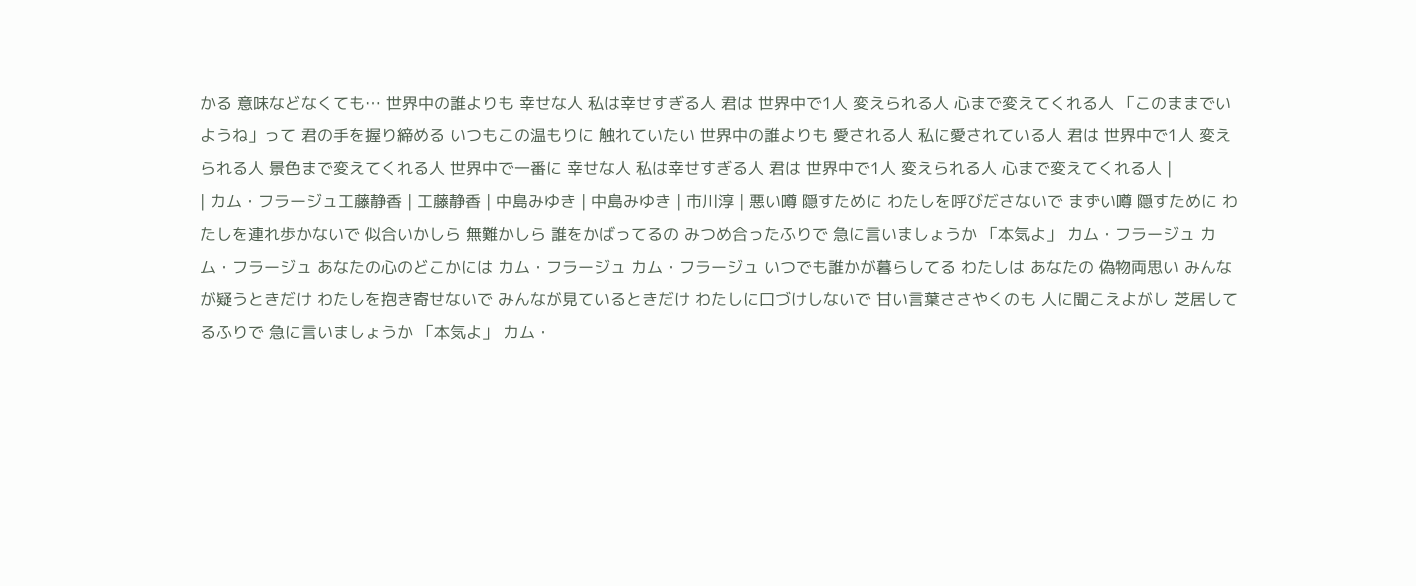かる 意味などなくても… 世界中の誰よりも 幸せな人 私は幸せすぎる人 君は 世界中で1人 変えられる人 心まで変えてくれる人 「このままでいようね」って 君の手を握り締める いつもこの温もりに 触れていたい 世界中の誰よりも 愛される人 私に愛されている人 君は 世界中で1人 変えられる人 景色まで変えてくれる人 世界中で一番に 幸せな人 私は幸せすぎる人 君は 世界中で1人 変えられる人 心まで変えてくれる人 |
| カム・フラージュ工藤静香 | 工藤静香 | 中島みゆき | 中島みゆき | 市川淳 | 悪い噂 隠すために わたしを呼びださないで まずい噂 隠すために わたしを連れ歩かないで 似合いかしら 無難かしら 誰をかばってるの みつめ合ったふりで 急に言いましょうか 「本気よ」 カム・フラージュ カム・フラージュ あなたの心のどこかには カム・フラージュ カム・フラージュ いつでも誰かが暮らしてる わたしは あなたの 偽物両思い みんなが疑うときだけ わたしを抱き寄せないで みんなが見ているときだけ わたしに口づけしないで 甘い言葉ささやくのも 人に聞こえよがし 芝居してるふりで 急に言いましょうか 「本気よ」 カム・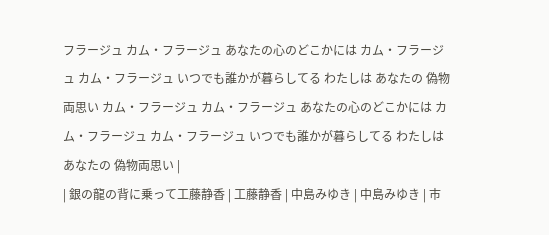フラージュ カム・フラージュ あなたの心のどこかには カム・フラージュ カム・フラージュ いつでも誰かが暮らしてる わたしは あなたの 偽物両思い カム・フラージュ カム・フラージュ あなたの心のどこかには カム・フラージュ カム・フラージュ いつでも誰かが暮らしてる わたしは あなたの 偽物両思い |
| 銀の龍の背に乗って工藤静香 | 工藤静香 | 中島みゆき | 中島みゆき | 市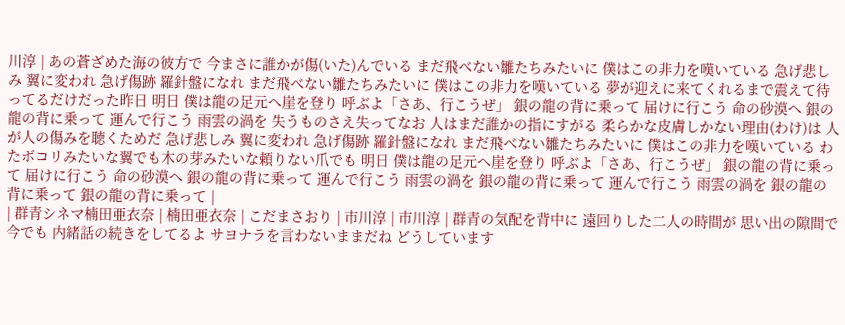川淳 | あの蒼ざめた海の彼方で 今まさに誰かが傷(いた)んでいる まだ飛べない雛たちみたいに 僕はこの非力を嘆いている 急げ悲しみ 翼に変われ 急げ傷跡 羅針盤になれ まだ飛べない雛たちみたいに 僕はこの非力を嘆いている 夢が迎えに来てくれるまで震えて待ってるだけだった昨日 明日 僕は龍の足元へ崖を登り 呼ぶよ「さあ、行こうぜ」 銀の龍の背に乗って 届けに行こう 命の砂漠へ 銀の龍の背に乗って 運んで行こう 雨雲の渦を 失うものさえ失ってなお 人はまだ誰かの指にすがる 柔らかな皮膚しかない理由(わけ)は 人が人の傷みを聴くためだ 急げ悲しみ 翼に変われ 急げ傷跡 羅針盤になれ まだ飛べない雛たちみたいに 僕はこの非力を嘆いている わたボコリみたいな翼でも木の芽みたいな頼りない爪でも 明日 僕は龍の足元へ崖を登り 呼ぶよ「さあ、行こうぜ」 銀の龍の背に乗って 届けに行こう 命の砂漠へ 銀の龍の背に乗って 運んで行こう 雨雲の渦を 銀の龍の背に乗って 運んで行こう 雨雲の渦を 銀の龍の背に乗って 銀の龍の背に乗って |
| 群青シネマ楠田亜衣奈 | 楠田亜衣奈 | こだまさおり | 市川淳 | 市川淳 | 群青の気配を背中に 遠回りした二人の時間が 思い出の隙間で今でも 内緒話の続きをしてるよ サヨナラを言わないままだね どうしています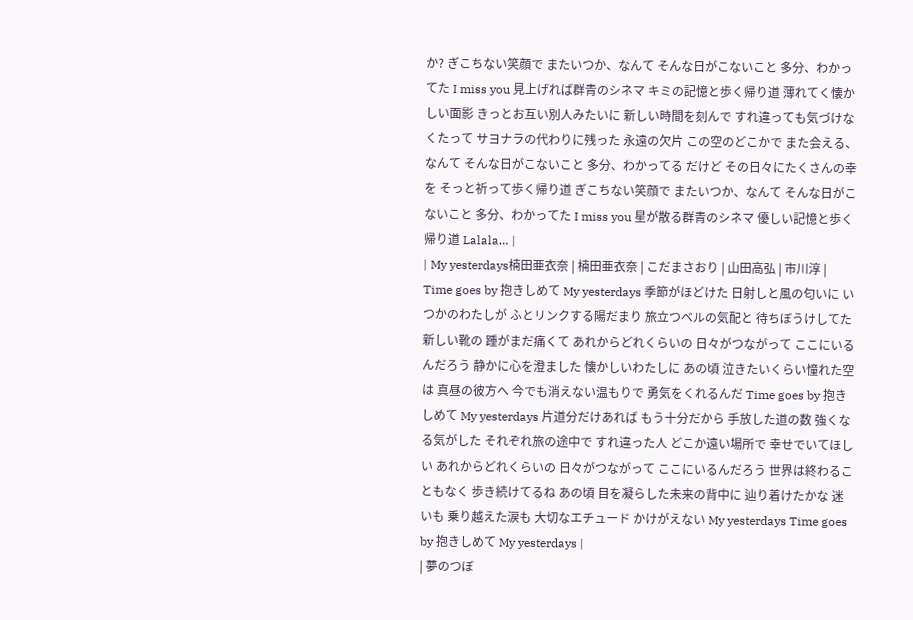か? ぎこちない笑顔で またいつか、なんて そんな日がこないこと 多分、わかってた I miss you 見上げれば群青のシネマ キミの記憶と歩く帰り道 薄れてく懐かしい面影 きっとお互い別人みたいに 新しい時間を刻んで すれ違っても気づけなくたって サヨナラの代わりに残った 永遠の欠片 この空のどこかで また会える、なんて そんな日がこないこと 多分、わかってる だけど その日々にたくさんの幸を そっと祈って歩く帰り道 ぎこちない笑顔で またいつか、なんて そんな日がこないこと 多分、わかってた I miss you 星が散る群青のシネマ 優しい記憶と歩く帰り道 Lalala… |
| My yesterdays楠田亜衣奈 | 楠田亜衣奈 | こだまさおり | 山田高弘 | 市川淳 | Time goes by 抱きしめて My yesterdays 季節がほどけた 日射しと風の匂いに いつかのわたしが ふとリンクする陽だまり 旅立つベルの気配と 待ちぼうけしてた 新しい靴の 踵がまだ痛くて あれからどれくらいの 日々がつながって ここにいるんだろう 静かに心を澄ました 懐かしいわたしに あの頃 泣きたいくらい憧れた空は 真昼の彼方へ 今でも消えない温もりで 勇気をくれるんだ Time goes by 抱きしめて My yesterdays 片道分だけあれば もう十分だから 手放した道の数 強くなる気がした それぞれ旅の途中で すれ違った人 どこか遠い場所で 幸せでいてほしい あれからどれくらいの 日々がつながって ここにいるんだろう 世界は終わることもなく 歩き続けてるね あの頃 目を凝らした未来の背中に 辿り着けたかな 迷いも 乗り越えた涙も 大切なエチュード かけがえない My yesterdays Time goes by 抱きしめて My yesterdays |
| 夢のつぼ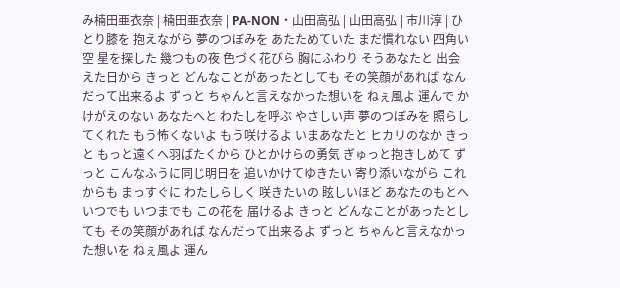み楠田亜衣奈 | 楠田亜衣奈 | PA-NON・山田高弘 | 山田高弘 | 市川淳 | ひとり膝を 抱えながら 夢のつぼみを あたためていた まだ慣れない 四角い空 星を探した 幾つもの夜 色づく花びら 胸にふわり そうあなたと 出会えた日から きっと どんなことがあったとしても その笑顔があれば なんだって出来るよ ずっと ちゃんと言えなかった想いを ねぇ風よ 運んで かけがえのない あなたへと わたしを呼ぶ やさしい声 夢のつぼみを 照らしてくれた もう怖くないよ もう咲けるよ いまあなたと ヒカリのなか きっと もっと遠くへ羽ばたくから ひとかけらの勇気 ぎゅっと抱きしめて ずっと こんなふうに同じ明日を 追いかけてゆきたい 寄り添いながら これからも まっすぐに わたしらしく 咲きたいの 眩しいほど あなたのもとへ いつでも いつまでも この花を 届けるよ きっと どんなことがあったとしても その笑顔があれば なんだって出来るよ ずっと ちゃんと言えなかった想いを ねぇ風よ 運ん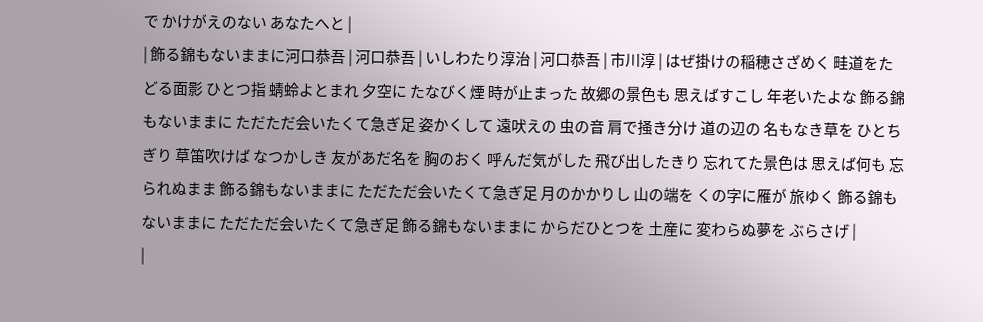で かけがえのない あなたへと |
| 飾る錦もないままに河口恭吾 | 河口恭吾 | いしわたり淳治 | 河口恭吾 | 市川淳 | はぜ掛けの稲穂さざめく 畦道をたどる面影 ひとつ指 蜻蛉よとまれ 夕空に たなびく煙 時が止まった 故郷の景色も 思えばすこし 年老いたよな 飾る錦もないままに ただただ会いたくて急ぎ足 姿かくして 遠吠えの 虫の音 肩で掻き分け 道の辺の 名もなき草を ひとちぎり 草笛吹けば なつかしき 友があだ名を 胸のおく 呼んだ気がした 飛び出したきり 忘れてた景色は 思えば何も 忘られぬまま 飾る錦もないままに ただただ会いたくて急ぎ足 月のかかりし 山の端を くの字に雁が 旅ゆく 飾る錦もないままに ただただ会いたくて急ぎ足 飾る錦もないままに からだひとつを 土産に 変わらぬ夢を ぶらさげ |
|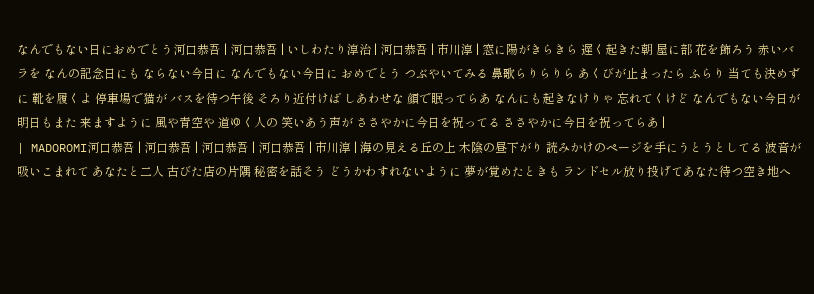なんでもない日におめでとう河口恭吾 | 河口恭吾 | いしわたり淳治 | 河口恭吾 | 市川淳 | 窓に陽がきらきら 遅く起きた朝 屋に部 花を飾ろう 赤いバラを なんの記念日にも ならない今日に なんでもない今日に おめでとう つぶやいてみる 鼻歌らりらりら あくびが止まったら ふらり 当ても決めずに 靴を履くよ 停車場で猫が バスを待つ午後 そろり近付けば しあわせな 顔で眠ってらあ なんにも起きなけりゃ 忘れてくけど なんでもない今日が 明日もまた 来ますように 風や青空や 道ゆく人の 笑いあう声が ささやかに今日を祝ってる ささやかに今日を祝ってらあ |
| MADOROMI河口恭吾 | 河口恭吾 | 河口恭吾 | 河口恭吾 | 市川淳 | 海の見える丘の上 木陰の昼下がり 読みかけのページを手にうとうとしてる 波音が吸いこまれて あなたと二人 古びた店の片隅 秘密を話そう どうかわすれないように 夢が覚めたときも ランドセル放り投げてあなた待つ空き地へ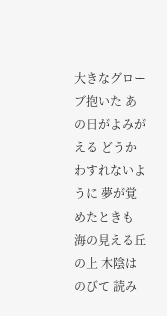大きなグローブ抱いた あの日がよみがえる どうかわすれないように 夢が覚めたときも 海の見える丘の上 木陰はのびて 読み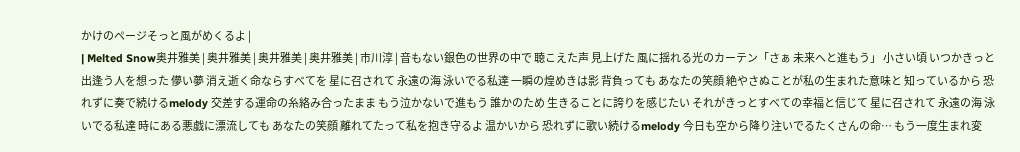かけのページそっと風がめくるよ |
| Melted Snow奥井雅美 | 奥井雅美 | 奥井雅美 | 奥井雅美 | 市川淳 | 音もない銀色の世界の中で 聴こえた声 見上げた 風に揺れる光のカーテン「さぁ 未来へと進もう」 小さい頃 いつかきっと出逢う人を想った 儚い夢 消え逝く命ならすべてを 星に召されて 永遠の海 泳いでる私達 一瞬の煌めきは影 背負っても あなたの笑顔 絶やさぬことが私の生まれた意味と 知っているから 恐れずに奏で続けるmelody 交差する運命の糸絡み合ったまま もう泣かないで進もう 誰かのため 生きることに誇りを感じたい それがきっとすべての幸福と信じて 星に召されて 永遠の海 泳いでる私達 時にある悪戯に漂流しても あなたの笑顔 離れてたって私を抱き守るよ 温かいから 恐れずに歌い続けるmelody 今日も空から降り注いでるたくさんの命… もう一度生まれ変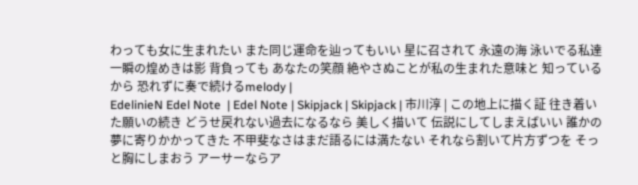わっても女に生まれたい また同じ運命を辿ってもいい 星に召されて 永遠の海 泳いでる私達 一瞬の煌めきは影 背負っても あなたの笑顔 絶やさぬことが私の生まれた意味と 知っているから 恐れずに奏で続けるmelody |
EdelinieN Edel Note  | Edel Note | Skipjack | Skipjack | 市川淳 | この地上に描く証 往き着いた願いの続き どうせ戻れない過去になるなら 美しく描いて 伝説にしてしまえばいい 誰かの夢に寄りかかってきた 不甲斐なさはまだ語るには満たない それなら割いて片方ずつを そっと胸にしまおう アーサーならア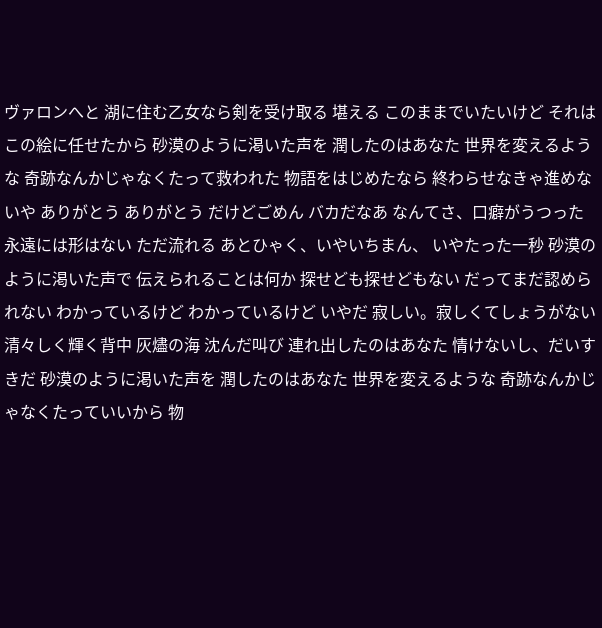ヴァロンへと 湖に住む乙女なら剣を受け取る 堪える このままでいたいけど それはこの絵に任せたから 砂漠のように渇いた声を 潤したのはあなた 世界を変えるような 奇跡なんかじゃなくたって救われた 物語をはじめたなら 終わらせなきゃ進めないや ありがとう ありがとう だけどごめん バカだなあ なんてさ、口癖がうつった 永遠には形はない ただ流れる あとひゃく、いやいちまん、 いやたった一秒 砂漠のように渇いた声で 伝えられることは何か 探せども探せどもない だってまだ認められない わかっているけど わかっているけど いやだ 寂しい。寂しくてしょうがない 清々しく輝く背中 灰燼の海 沈んだ叫び 連れ出したのはあなた 情けないし、だいすきだ 砂漠のように渇いた声を 潤したのはあなた 世界を変えるような 奇跡なんかじゃなくたっていいから 物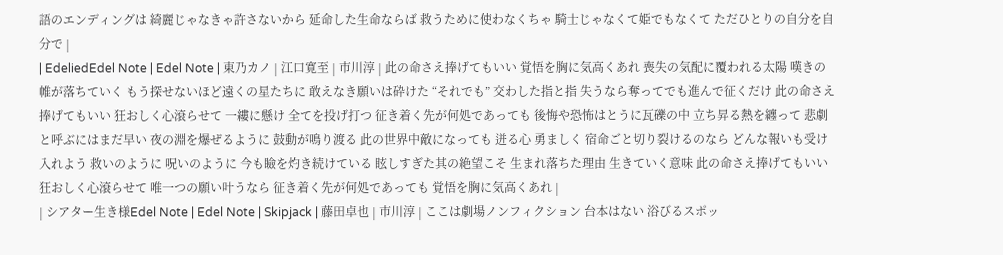語のエンディングは 綺麗じゃなきゃ許さないから 延命した生命ならば 救うために使わなくちゃ 騎士じゃなくて姫でもなくて ただひとりの自分を自分で |
| EdeliedEdel Note | Edel Note | 東乃カノ | 江口寛至 | 市川淳 | 此の命さえ捧げてもいい 覚悟を胸に気高くあれ 喪失の気配に覆われる太陽 嘆きの帷が落ちていく もう探せないほど遠くの星たちに 敢えなき願いは砕けた “それでも” 交わした指と指 失うなら奪ってでも進んで征くだけ 此の命さえ捧げてもいい 狂おしく心滾らせて 一縷に懸け 全てを投げ打つ 征き着く先が何処であっても 後悔や恐怖はとうに瓦礫の中 立ち昇る熱を纏って 悲劇と呼ぶにはまだ早い 夜の淵を爆ぜるように 鼓動が鳴り渡る 此の世界中敵になっても 迸る心 勇ましく 宿命ごと切り裂けるのなら どんな報いも受け入れよう 救いのように 呪いのように 今も瞼を灼き続けている 眩しすぎた其の絶望こそ 生まれ落ちた理由 生きていく意味 此の命さえ捧げてもいい 狂おしく心滾らせて 唯一つの願い叶うなら 征き着く先が何処であっても 覚悟を胸に気高くあれ |
| シアター生き様Edel Note | Edel Note | Skipjack | 藤田卓也 | 市川淳 | ここは劇場ノンフィクション 台本はない 浴びるスポッ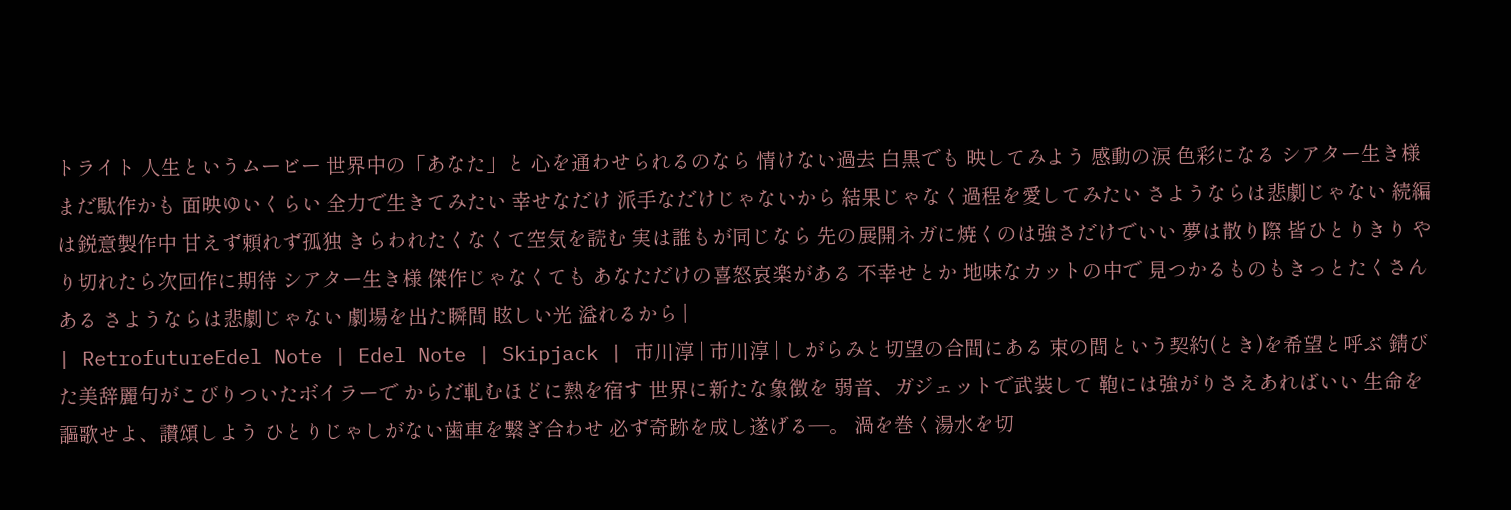トライト 人生というムービー 世界中の「あなた」と 心を通わせられるのなら 情けない過去 白黒でも 映してみよう 感動の涙 色彩になる シアター生き様 まだ駄作かも 面映ゆいくらい 全力で生きてみたい 幸せなだけ 派手なだけじゃないから 結果じゃなく過程を愛してみたい さようならは悲劇じゃない 続編は鋭意製作中 甘えず頼れず孤独 きらわれたくなくて空気を読む 実は誰もが同じなら 先の展開ネガに焼くのは強さだけでいい 夢は散り際 皆ひとりきり やり切れたら次回作に期待 シアター生き様 傑作じゃなくても あなただけの喜怒哀楽がある 不幸せとか 地味なカットの中で 見つかるものもきっとたくさんある さようならは悲劇じゃない 劇場を出た瞬間 眩しい光 溢れるから |
| RetrofutureEdel Note | Edel Note | Skipjack | 市川淳 | 市川淳 | しがらみと切望の合間にある 束の間という契約(とき)を希望と呼ぶ 錆びた美辞麗句がこびりついたボイラーで からだ軋むほどに熱を宿す 世界に新たな象徴を 弱音、ガジェットで武装して 鞄には強がりさえあればいい 生命を謳歌せよ、讃頌しよう ひとりじゃしがない歯車を繋ぎ合わせ 必ず奇跡を成し遂げる―。 渦を巻く湯水を切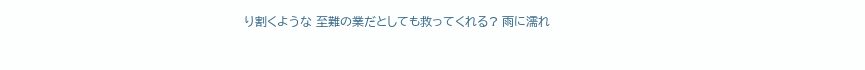り割くような 至難の業だとしても救ってくれる? 雨に濡れ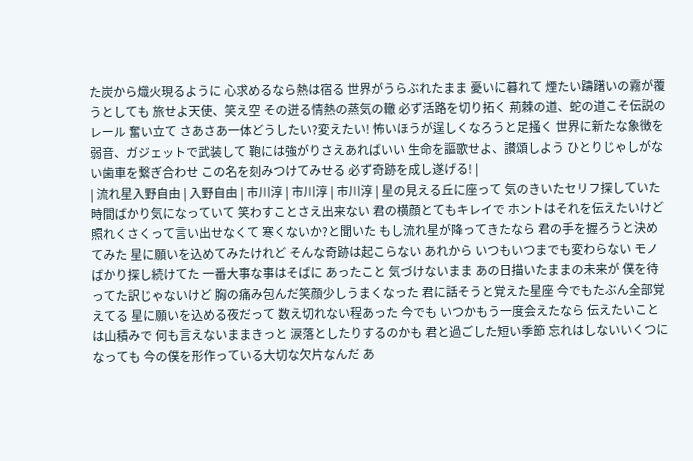た炭から熾火現るように 心求めるなら熱は宿る 世界がうらぶれたまま 憂いに暮れて 煙たい躊躇いの霧が覆うとしても 旅せよ天使、笑え空 その迸る情熱の蒸気の轍 必ず活路を切り拓く 荊棘の道、蛇の道こそ伝説のレール 奮い立て さあさあ一体どうしたい?変えたい! 怖いほうが逞しくなろうと足掻く 世界に新たな象徴を 弱音、ガジェットで武装して 鞄には強がりさえあればいい 生命を謳歌せよ、讃頌しよう ひとりじゃしがない歯車を繋ぎ合わせ この名を刻みつけてみせる 必ず奇跡を成し遂げる! |
| 流れ星入野自由 | 入野自由 | 市川淳 | 市川淳 | 市川淳 | 星の見える丘に座って 気のきいたセリフ探していた 時間ばかり気になっていて 笑わすことさえ出来ない 君の横顔とてもキレイで ホントはそれを伝えたいけど 照れくさくって言い出せなくて 寒くないか?と聞いた もし流れ星が降ってきたなら 君の手を握ろうと決めてみた 星に願いを込めてみたけれど そんな奇跡は起こらない あれから いつもいつまでも変わらない モノばかり探し続けてた 一番大事な事はそばに あったこと 気づけないまま あの日描いたままの未来が 僕を待ってた訳じゃないけど 胸の痛み包んだ笑顔少しうまくなった 君に話そうと覚えた星座 今でもたぶん全部覚えてる 星に願いを込める夜だって 数え切れない程あった 今でも いつかもう一度会えたなら 伝えたいことは山積みで 何も言えないままきっと 涙落としたりするのかも 君と過ごした短い季節 忘れはしないいくつになっても 今の僕を形作っている大切な欠片なんだ あ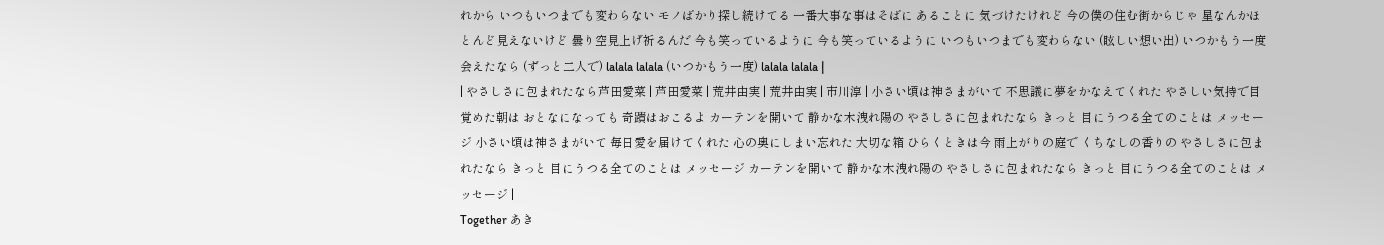れから いつもいつまでも変わらない モノばかり探し続けてる 一番大事な事はそばに あることに 気づけたけれど 今の僕の住む街からじゃ 星なんかほとんど見えないけど 曇り空見上げ祈るんだ 今も笑っているように 今も笑っているように いつもいつまでも変わらない (眩しい想い出) いつかもう一度会えたなら (ずっと二人で) lalala lalala (いつかもう一度) lalala lalala |
| やさしさに包まれたなら芦田愛菜 | 芦田愛菜 | 荒井由実 | 荒井由実 | 市川淳 | 小さい頃は神さまがいて 不思議に夢をかなえてくれた やさしい気持で目覚めた朝は おとなになっても 奇蹟はおこるよ カーテンを開いて 静かな木洩れ陽の やさしさに包まれたなら きっと 目にうつる全てのことは メッセージ 小さい頃は神さまがいて 毎日愛を届けてくれた 心の奥にしまい忘れた 大切な箱 ひらくときは今 雨上がりの庭で くちなしの香りの やさしさに包まれたなら きっと 目にうつる全てのことは メッセージ カーテンを開いて 静かな木洩れ陽の やさしさに包まれたなら きっと 目にうつる全てのことは メッセージ |
Together あき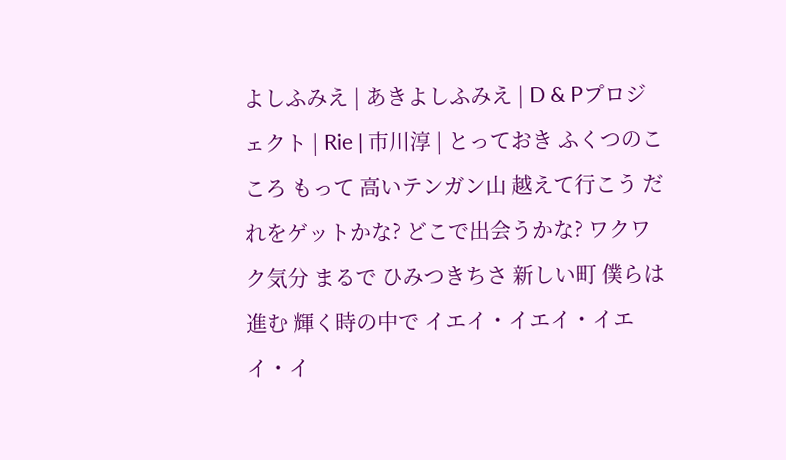よしふみえ | あきよしふみえ | D & Pプロジェクト | Rie | 市川淳 | とっておき ふくつのこころ もって 高いテンガン山 越えて行こう だれをゲットかな? どこで出会うかな? ワクワク気分 まるで ひみつきちさ 新しい町 僕らは進む 輝く時の中で イエイ・イエイ・イエイ・イ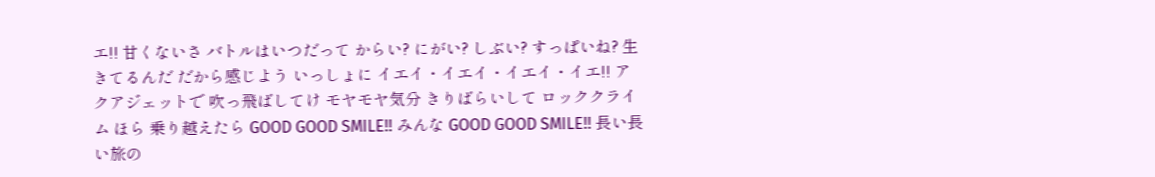エ!! 甘くないさ バトルはいつだって からい? にがい? しぶい? すっぱいね? 生きてるんだ だから感じよう いっしょに イエイ・イエイ・イエイ・イエ!! アクアジェットで 吹っ飛ばしてけ モヤモヤ気分 きりばらいして ロッククライム ほら 乗り越えたら GOOD GOOD SMILE!! みんな GOOD GOOD SMILE!! 長い長い旅の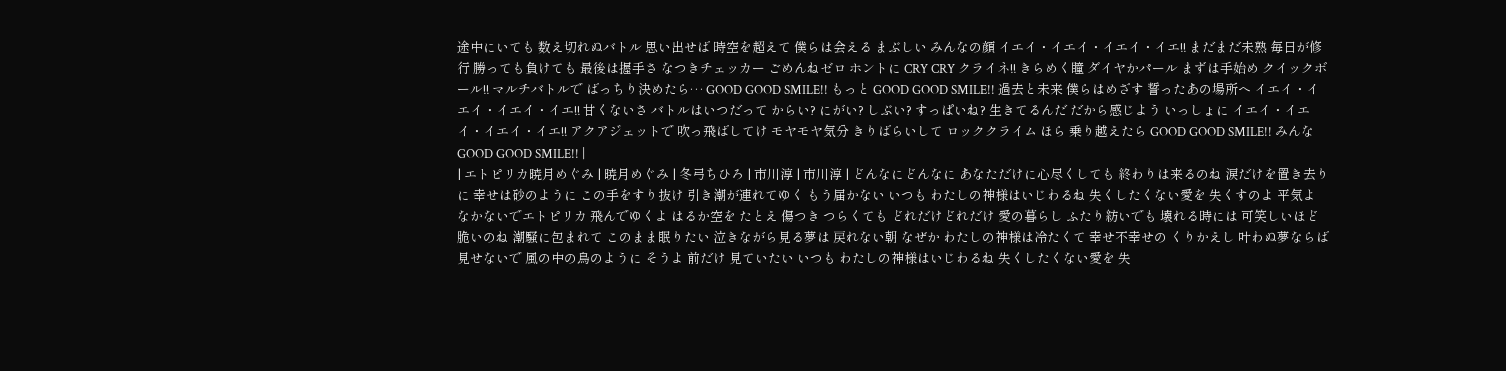途中にいても 数え切れぬバトル 思い出せば 時空を超えて 僕らは会える まぶしい みんなの顔 イエイ・イエイ・イエイ・イエ!! まだまだ未熟 毎日が修行 勝っても負けても 最後は握手さ なつきチェッカー ごめんねゼロ ホントに CRY CRY クライネ!! きらめく瞳 ダイヤかパール まずは手始め クイックボール!! マルチバトルで ばっちり決めたら… GOOD GOOD SMILE!! もっと GOOD GOOD SMILE!! 過去と未来 僕らはめざす 誓ったあの場所へ イエイ・イエイ・イエイ・イエ!! 甘くないさ バトルはいつだって からい? にがい? しぶい? すっぱいね? 生きてるんだ だから感じよう いっしょに イエイ・イエイ・イエイ・イエ!! アクアジェットで 吹っ飛ばしてけ モヤモヤ気分 きりばらいして ロッククライム ほら 乗り越えたら GOOD GOOD SMILE!! みんな GOOD GOOD SMILE!! |
| エトピリカ暁月めぐみ | 暁月めぐみ | 冬弓ちひろ | 市川淳 | 市川淳 | どんなにどんなに あなただけに心尽くしても 終わりは来るのね 涙だけを置き去りに 幸せは砂のように この手をすり抜け 引き潮が連れてゆく もう届かない いつも わたしの神様はいじわるね 失くしたくない愛を 失くすのよ 平気よ なかないでエトピリカ 飛んでゆくよ はるか空を たとえ 傷つき つらくても どれだけどれだけ 愛の暮らし ふたり紡いでも 壊れる時には 可笑しいほど脆いのね 潮騒に包まれて このまま眠りたい 泣きながら見る夢は 戻れない朝 なぜか わたしの神様は冷たくて 幸せ不幸せの くりかえし 叶わぬ夢ならば見せないで 風の中の鳥のように そうよ 前だけ 見ていたい いつも わたしの神様はいじわるね 失くしたくない愛を 失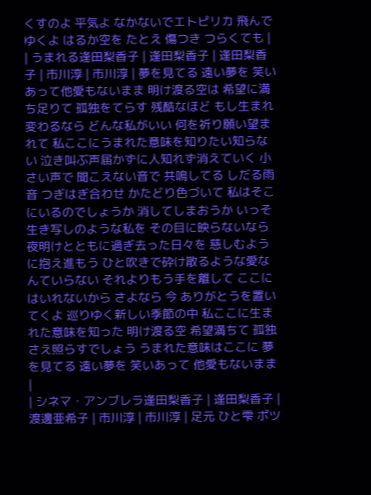くすのよ 平気よ なかないでエトピリカ 飛んでゆくよ はるか空を たとえ 傷つき つらくても |
| うまれる逢田梨香子 | 逢田梨香子 | 逢田梨香子 | 市川淳 | 市川淳 | 夢を見てる 遠い夢を 笑いあって他愛もないまま 明け渡る空は 希望に満ち足りて 孤独をてらす 残酷なほど もし生まれ変わるなら どんな私がいい 何を祈り願い望まれて 私ここにうまれた意味を知りたい知らない 泣き叫ぶ声届かずに人知れず消えていく 小さい声で 聞こえない音で 共鳴してる しだる雨音 つぎはぎ合わせ かたどり色づいて 私はそこにいるのでしょうか 消してしまおうか いっそ 生き写しのような私を その目に映らないなら 夜明けとともに過ぎ去った日々を 慈しむように抱え進もう ひと吹きで砕け散るような愛なんていらない それよりもう手を離して ここにはいれないから さよなら 今 ありがとうを置いてくよ 巡りゆく新しい季節の中 私ここに生まれた意味を知った 明け渡る空 希望満ちて 孤独さえ照らすでしょう うまれた意味はここに 夢を見てる 遠い夢を 笑いあって 他愛もないまま |
| シネマ・アンブレラ逢田梨香子 | 逢田梨香子 | 渡邊亜希子 | 市川淳 | 市川淳 | 足元 ひと雫 ポツ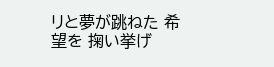リと夢が跳ねた 希望を 掬い挙げ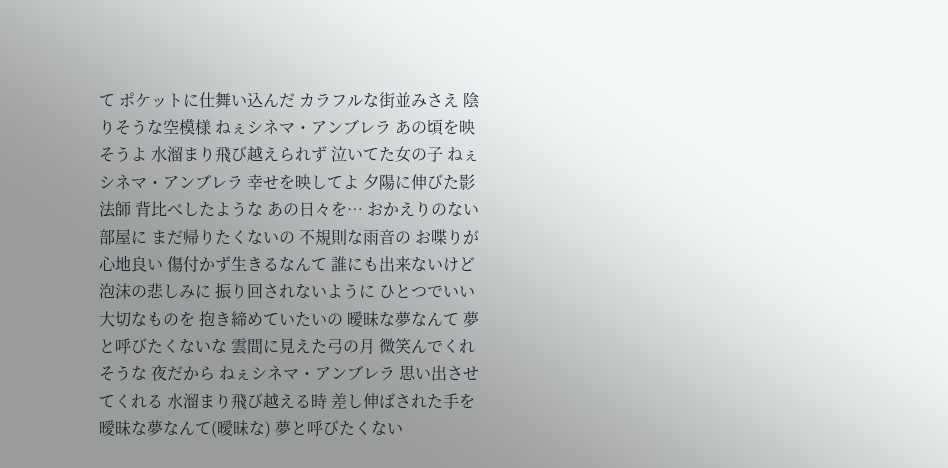て ポケットに仕舞い込んだ カラフルな街並みさえ 陰りそうな空模様 ねぇシネマ・アンブレラ あの頃を映そうよ 水溜まり飛び越えられず 泣いてた女の子 ねぇシネマ・アンブレラ 幸せを映してよ 夕陽に伸びた影法師 背比べしたような あの日々を… おかえりのない部屋に まだ帰りたくないの 不規則な雨音の お喋りが心地良い 傷付かず生きるなんて 誰にも出来ないけど 泡沫の悲しみに 振り回されないように ひとつでいい 大切なものを 抱き締めていたいの 曖昧な夢なんて 夢と呼びたくないな 雲間に見えた弓の月 微笑んでくれそうな 夜だから ねぇシネマ・アンブレラ 思い出させてくれる 水溜まり飛び越える時 差し伸ばされた手を 曖昧な夢なんて(曖昧な) 夢と呼びたくない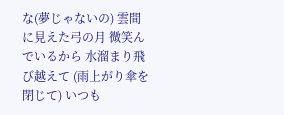な(夢じゃないの) 雲間に見えた弓の月 微笑んでいるから 水溜まり飛び越えて (雨上がり傘を閉じて) いつも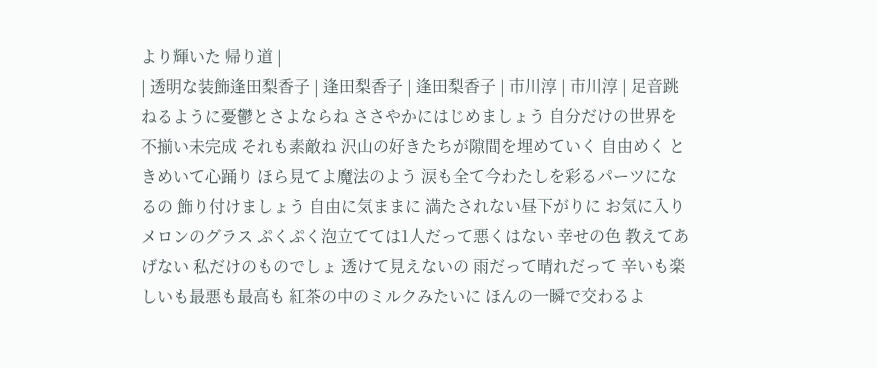より輝いた 帰り道 |
| 透明な装飾逢田梨香子 | 逢田梨香子 | 逢田梨香子 | 市川淳 | 市川淳 | 足音跳ねるように憂鬱とさよならね ささやかにはじめましょう 自分だけの世界を 不揃い未完成 それも素敵ね 沢山の好きたちが隙間を埋めていく 自由めく ときめいて心踊り ほら見てよ魔法のよう 涙も全て今わたしを彩るパーツになるの 飾り付けましょう 自由に気ままに 満たされない昼下がりに お気に入りメロンのグラス ぷくぷく泡立てては1人だって悪くはない 幸せの色 教えてあげない 私だけのものでしょ 透けて見えないの 雨だって晴れだって 辛いも楽しいも最悪も最高も 紅茶の中のミルクみたいに ほんの一瞬で交わるよ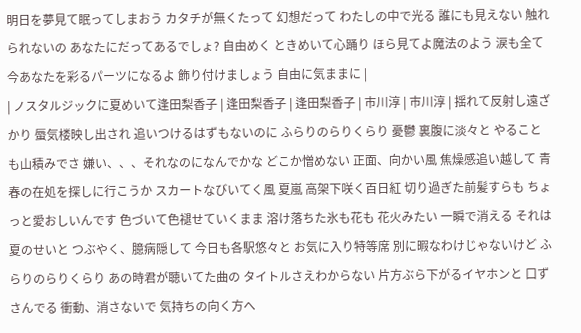明日を夢見て眠ってしまおう カタチが無くたって 幻想だって わたしの中で光る 誰にも見えない 触れられないの あなたにだってあるでしょ? 自由めく ときめいて心踊り ほら見てよ魔法のよう 涙も全て今あなたを彩るパーツになるよ 飾り付けましょう 自由に気ままに |
| ノスタルジックに夏めいて逢田梨香子 | 逢田梨香子 | 逢田梨香子 | 市川淳 | 市川淳 | 揺れて反射し遠ざかり 蜃気楼映し出され 追いつけるはずもないのに ふらりのらりくらり 憂鬱 裏腹に淡々と やることも山積みでさ 嫌い、、、それなのになんでかな どこか憎めない 正面、向かい風 焦燥感追い越して 青春の在処を探しに行こうか スカートなびいてく風 夏嵐 高架下咲く百日紅 切り過ぎた前髪すらも ちょっと愛おしいんです 色づいて色褪せていくまま 溶け落ちた氷も花も 花火みたい 一瞬で消える それは夏のせいと つぶやく、臆病隠して 今日も各駅悠々と お気に入り特等席 別に暇なわけじゃないけど ふらりのらりくらり あの時君が聴いてた曲の タイトルさえわからない 片方ぶら下がるイヤホンと 口ずさんでる 衝動、消さないで 気持ちの向く方へ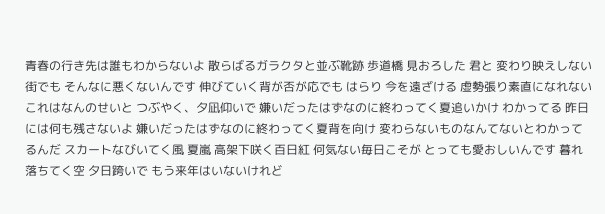青春の行き先は誰もわからないよ 散らばるガラクタと並ぶ靴跡 歩道橋 見おろした 君と 変わり映えしない街でも そんなに悪くないんです 伸びていく背が否が応でも はらり 今を遠ざける 虚勢張り素直になれない これはなんのせいと つぶやく、夕凪仰いで 嫌いだったはずなのに終わってく夏追いかけ わかってる 昨日には何も残さないよ 嫌いだったはずなのに終わってく夏背を向け 変わらないものなんてないとわかってるんだ スカートなびいてく風 夏嵐 高架下咲く百日紅 何気ない毎日こそが とっても愛おしいんです 暮れ落ちてく空 夕日跨いで もう来年はいないけれど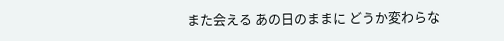また会える あの日のままに どうか変わらな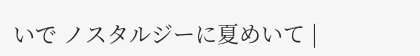いで ノスタルジーに夏めいて |